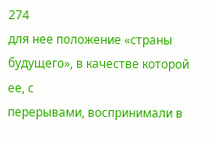274
для нее положение «страны будущего», в качестве которой ее, с
перерывами, воспринимали в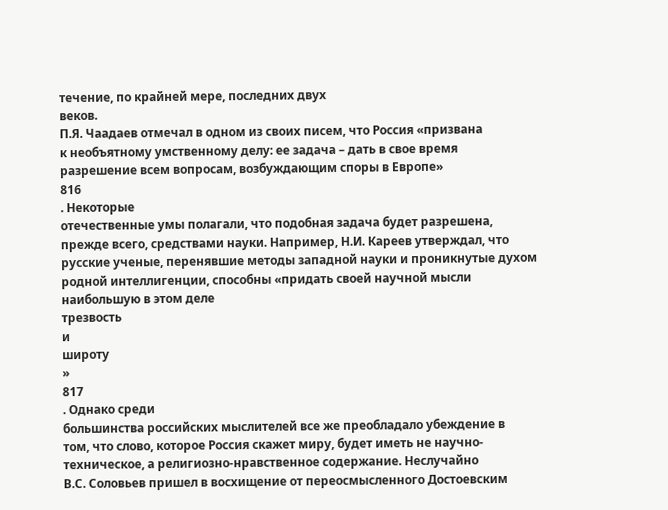течение, по крайней мере, последних двух
веков.
П.Я. Чаадаев отмечал в одном из своих писем, что Россия «призвана
к необъятному умственному делу: ее задача – дать в свое время
разрешение всем вопросам, возбуждающим споры в Европе»
816
. Некоторые
отечественные умы полагали, что подобная задача будет разрешена,
прежде всего, средствами науки. Например, Н.И. Кареев утверждал, что
русские ученые, перенявшие методы западной науки и проникнутые духом
родной интеллигенции, способны «придать своей научной мысли
наибольшую в этом деле
трезвость
и
широту
»
817
. Однако среди
большинства российских мыслителей все же преобладало убеждение в
том, что слово, которое Россия скажет миру, будет иметь не научно-
техническое, а религиозно-нравственное содержание. Неслучайно
В.С. Соловьев пришел в восхищение от переосмысленного Достоевским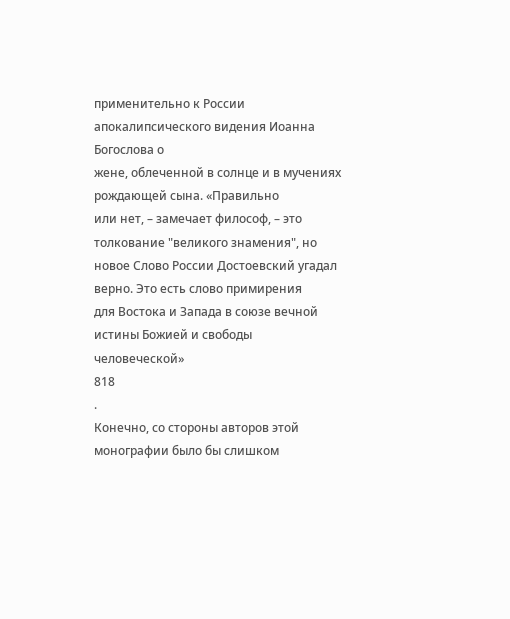применительно к России апокалипсического видения Иоанна Богослова о
жене, облеченной в солнце и в мучениях рождающей сына. «Правильно
или нет, – замечает философ, – это толкование "великого знамения", но
новое Слово России Достоевский угадал верно. Это есть слово примирения
для Востока и Запада в союзе вечной истины Божией и свободы
человеческой»
818
.
Конечно, со стороны авторов этой монографии было бы слишком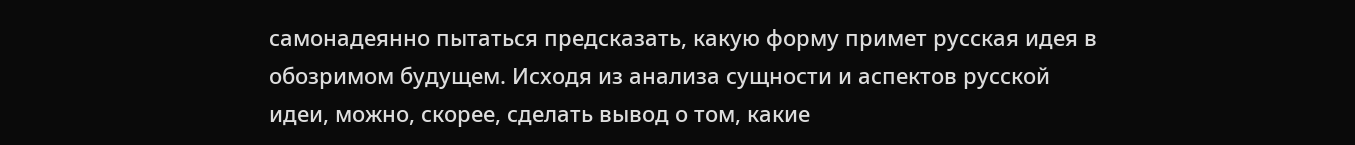самонадеянно пытаться предсказать, какую форму примет русская идея в
обозримом будущем. Исходя из анализа сущности и аспектов русской
идеи, можно, скорее, сделать вывод о том, какие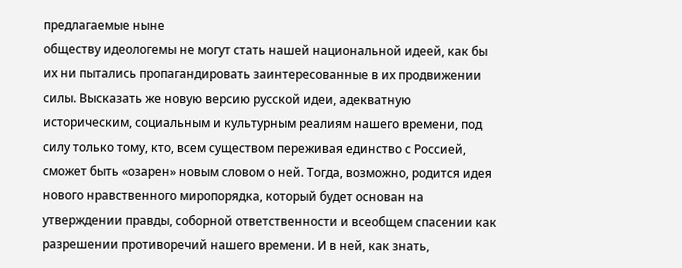предлагаемые ныне
обществу идеологемы не могут стать нашей национальной идеей, как бы
их ни пытались пропагандировать заинтересованные в их продвижении
силы. Высказать же новую версию русской идеи, адекватную
историческим, социальным и культурным реалиям нашего времени, под
силу только тому, кто, всем существом переживая единство с Россией,
сможет быть «озарен» новым словом о ней. Тогда, возможно, родится идея
нового нравственного миропорядка, который будет основан на
утверждении правды, соборной ответственности и всеобщем спасении как
разрешении противоречий нашего времени. И в ней, как знать,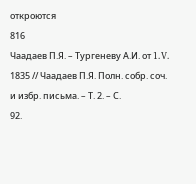откроются
816
Чаадаев П.Я. – Тургеневу А.И. от 1.V. 1835 // Чаадаев П.Я. Полн. собр. соч. и избр. письма. – Т. 2. – С.
92.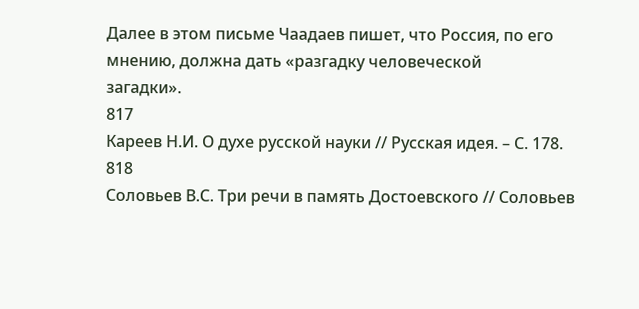Далее в этом письме Чаадаев пишет, что Россия, по его мнению, должна дать «разгадку человеческой
загадки».
817
Кареев Н.И. О духе русской науки // Русская идея. – С. 178.
818
Соловьев В.С. Три речи в память Достоевского // Соловьев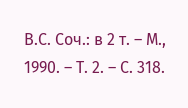В.С. Соч.: в 2 т. – М., 1990. – Т. 2. – С. 318.